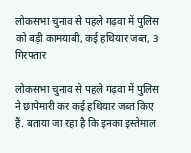लोकसभा चुनाव से पहले गढ़वा में पुलिस को बड़ी कामयाबी, कई हथियार जब्त, 3 गिरफ्तार

लोकसभा चुनाव से पहले गढ़वा में पुलिस ने छापेमारी कर कई हथियार जब्त किए हैं. बताया जा रहा है कि इनका इस्तेमाल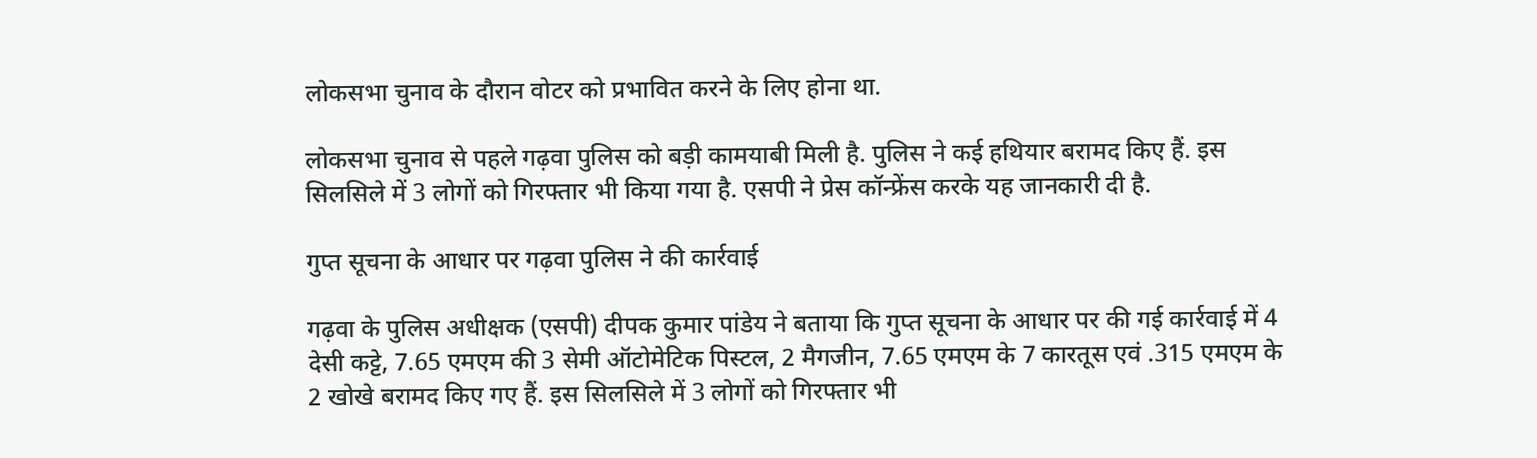लोकसभा चुनाव के दौरान वोटर को प्रभावित करने के लिए होना था.

लोकसभा चुनाव से पहले गढ़वा पुलिस को बड़ी कामयाबी मिली है. पुलिस ने कई हथियार बरामद किए हैं. इस सिलसिले में 3 लोगों को गिरफ्तार भी किया गया है. एसपी ने प्रेस कॉन्फ्रेंस करके यह जानकारी दी है.

गुप्त सूचना के आधार पर गढ़वा पुलिस ने की कार्रवाई

गढ़वा के पुलिस अधीक्षक (एसपी) दीपक कुमार पांडेय ने बताया कि गुप्त सूचना के आधार पर की गई कार्रवाई में 4 देसी कट्टे, 7.65 एमएम की 3 सेमी ऑटोमेटिक पिस्टल, 2 मैगजीन, 7.65 एमएम के 7 कारतूस एवं .315 एमएम के 2 खोखे बरामद किए गए हैं. इस सिलसिले में 3 लोगों को गिरफ्तार भी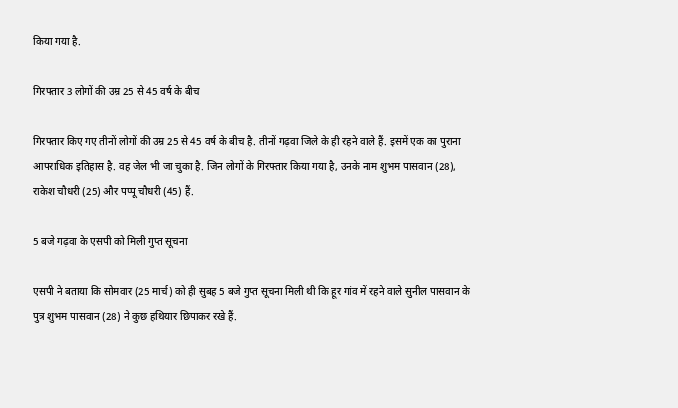किया गया है.

गिरफ्तार 3 लोगों की उम्र 25 से 45 वर्ष के बीच

गिरफ्तार किए गए तीनों लोगों की उम्र 25 से 45 वर्ष के बीच है. तीनों गढ़वा जिले के ही रहने वाले हैं. इसमें एक का पुराना आपराधिक इतिहास है. वह जेल भी जा चुका है. जिन लोगों के गिरफ्तार किया गया है, उनके नाम शुभम पासवान (28), राकेश चौधरी (25) और पप्पू चौधरी (45) हैं.

5 बजे गढ़वा के एसपी को मिली गुप्त सूचना

एसपी ने बताया कि सोमवार (25 मार्च) को ही सुबह 5 बजे गुप्त सूचना मिली थी कि हूर गांव में रहने वाले सुनील पासवान के पुत्र शुभम पासवान (28) ने कुछ हथियार छिपाकर रखे हैं.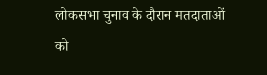लोकसभा चुनाव के दौरान मतदाताओं को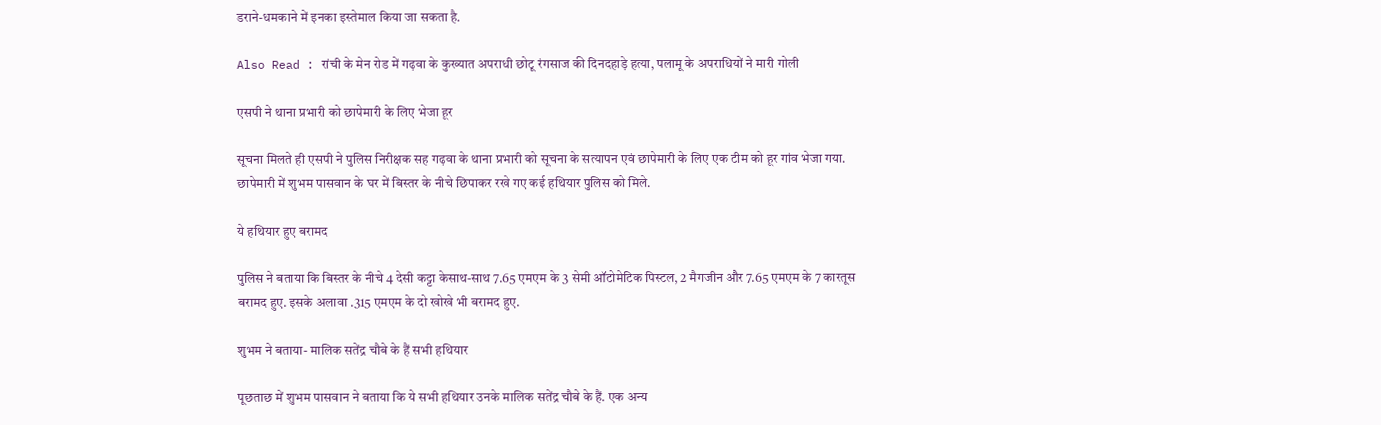डराने-धमकाने में इनका इस्तेमाल किया जा सकता है.

Also Read : रांची के मेन रोड में गढ़वा के कुख्यात अपराधी छोटू रंगसाज की दिनदहाड़े हत्या, पलामू के अपराधियों ने मारी गोली

एसपी ने थाना प्रभारी को छापेमारी के लिए भेजा हूर

सूचना मिलते ही एसपी ने पुलिस निरीक्षक सह गढ़वा के थाना प्रभारी को सूचना के सत्यापन एवं छापेमारी के लिए एक टीम को हूर गांव भेजा गया. छापेमारी में शुभम पासवान के घर में बिस्तर के नीचे छिपाकर रखे गए कई हथियार पुलिस को मिले.

ये हथियार हुए बरामद

पुलिस ने बताया कि बिस्तर के नीचे 4 देसी कट्टा केसाथ-साथ 7.65 एमएम के 3 सेमी ऑटोमेटिक पिस्टल, 2 मैगजीन और 7.65 एमएम के 7 कारतूस बरामद हुए. इसके अलावा .315 एमएम के दो खोखे भी बरामद हुए.

शुभम ने बताया- मालिक सतेंद्र चौबे के हैं सभी हथियार

पूछताछ में शुभम पासवान ने बताया कि ये सभी हथियार उनके मालिक सतेंद्र चौबे के हैं. एक अन्य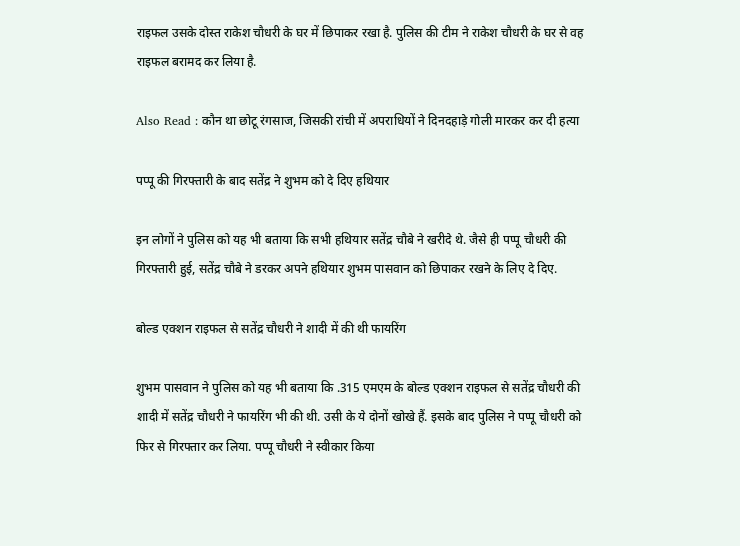राइफल उसके दोस्त राकेश चौधरी के घर में छिपाकर रखा है. पुलिस की टीम ने राकेश चौधरी के घर से वह राइफल बरामद कर लिया है.

Also Read : कौन था छोटू रंगसाज, जिसकी रांची में अपराधियों ने दिनदहाड़े गोली मारकर कर दी हत्या

पप्पू की गिरफ्तारी के बाद सतेंद्र ने शुभम को दे दिए हथियार

इन लोगों ने पुलिस को यह भी बताया कि सभी हथियार सतेंद्र चौबे ने खरीदे थे. जैसे ही पप्पू चौधरी की गिरफ्तारी हुई, सतेंद्र चौबे ने डरकर अपने हथियार शुभम पासवान को छिपाकर रखने के लिए दे दिए.

बोल्ड एक्शन राइफल से सतेंद्र चौधरी ने शादी में की थी फायरिंग

शुभम पासवान ने पुलिस को यह भी बताया कि .315 एमएम के बोल्ड एक्शन राइफल से सतेंद्र चौधरी की शादी में सतेंद्र चौधरी ने फायरिंग भी की थी. उसी के ये दोनों खोखे हैं. इसके बाद पुलिस ने पप्पू चौधरी को फिर से गिरफ्तार कर लिया. पप्पू चौधरी ने स्वीकार किया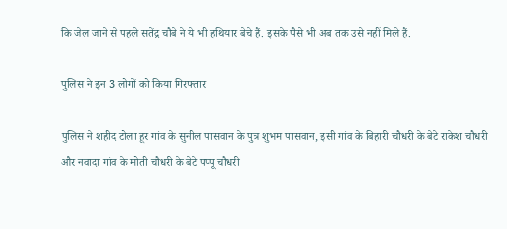कि जेल जाने से पहले सतेंद्र चौबे ने ये भी हथियार बेचे हैं. इसके पैसे भी अब तक उसे नहीं मिले हैं.

पुलिस ने इन 3 लोगों को किया गिरफ्तार

पुलिस ने शहीद टोला हूर गांव के सुनील पासवान के पुत्र शुभम पासवान, इसी गांव के बिहारी चौधरी के बेटे राकेश चौधरी और नवादा गांव के मोती चौधरी के बेटे पप्पू चौधरी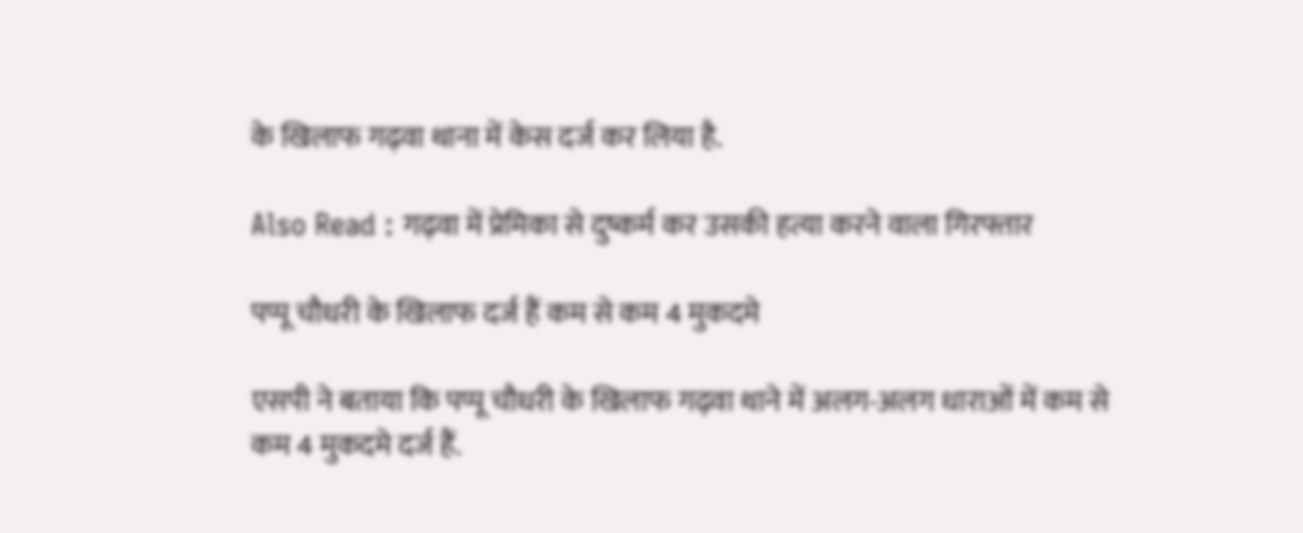के खिलाफ गढ़वा थाना में केस दर्ज कर लिया है.

Also Read : गढ़वा में प्रेमिका से दुष्कर्म कर उसकी हत्या करने वाला गिरफ्तार

पप्पू चौधरी के खिलाफ दर्ज हैं कम से कम 4 मुकदमे

एसपी ने बताया कि पप्पू चौधरी के खिलाफ गढ़वा थाने में अलग-अलग धाराओं में कम से कम 4 मुकदमे दर्ज हैं.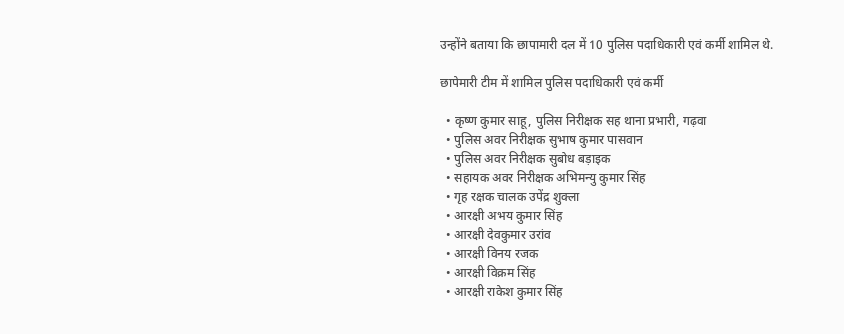उन्होंने बताया कि छापामारी दल में 10 पुलिस पदाधिकारी एवं कर्मी शामिल थे.

छापेमारी टीम में शामिल पुलिस पदाधिकारी एवं कर्मी

  • कृष्ण कुमार साहू, पुलिस निरीक्षक सह थाना प्रभारी, गढ़वा
  • पुलिस अवर निरीक्षक सुभाष कुमार पासवान
  • पुलिस अवर निरीक्षक सुबोध बड़ाइक
  • सहायक अवर निरीक्षक अभिमन्यु कुमार सिंह
  • गृह रक्षक चालक उपेंद्र शुक्ला
  • आरक्षी अभय कुमार सिंह
  • आरक्षी देवकुमार उरांव
  • आरक्षी विनय रजक
  • आरक्षी विक्रम सिंह
  • आरक्षी राकेश कुमार सिंह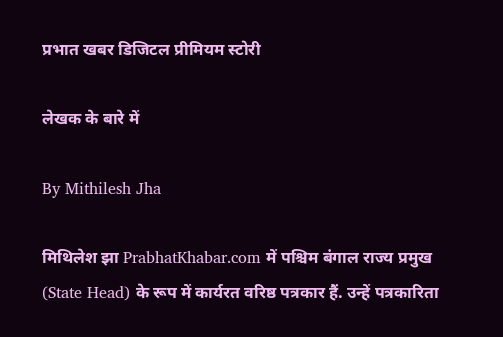प्रभात खबर डिजिटल प्रीमियम स्टोरी

लेखक के बारे में

By Mithilesh Jha

मिथिलेश झा PrabhatKhabar.com में पश्चिम बंगाल राज्य प्रमुख (State Head) के रूप में कार्यरत वरिष्ठ पत्रकार हैं. उन्हें पत्रकारिता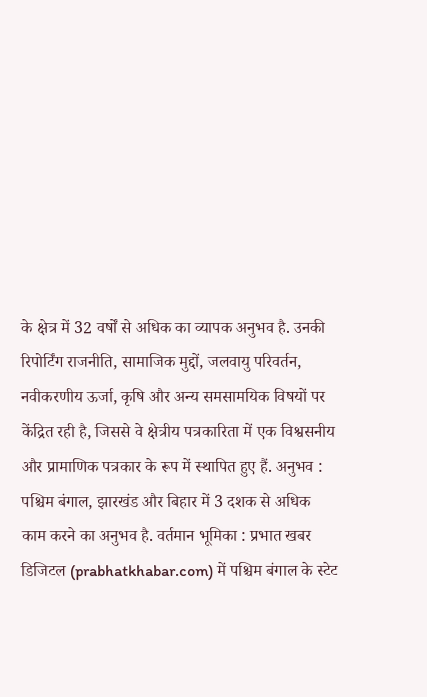के क्षेत्र में 32 वर्षों से अधिक का व्यापक अनुभव है. उनकी रिपोर्टिंग राजनीति, सामाजिक मुद्दों, जलवायु परिवर्तन, नवीकरणीय ऊर्जा, कृषि और अन्य समसामयिक विषयों पर केंद्रित रही है, जिससे वे क्षेत्रीय पत्रकारिता में एक विश्वसनीय और प्रामाणिक पत्रकार के रूप में स्थापित हुए हैं. अनुभव : पश्चिम बंगाल, झारखंड और बिहार में 3 दशक से अधिक काम करने का अनुभव है. वर्तमान भूमिका : प्रभात खबर डिजिटल (prabhatkhabar.com) में पश्चिम बंगाल के स्टेट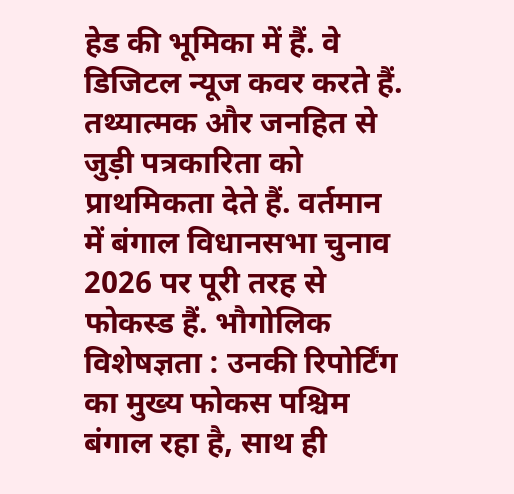हेड की भूमिका में हैं. वे डिजिटल न्यूज कवर करते हैं. तथ्यात्मक और जनहित से जुड़ी पत्रकारिता को प्राथमिकता देते हैं. वर्तमान में बंगाल विधानसभा चुनाव 2026 पर पूरी तरह से फोकस्ड हैं. भौगोलिक विशेषज्ञता : उनकी रिपोर्टिंग का मुख्य फोकस पश्चिम बंगाल रहा है, साथ ही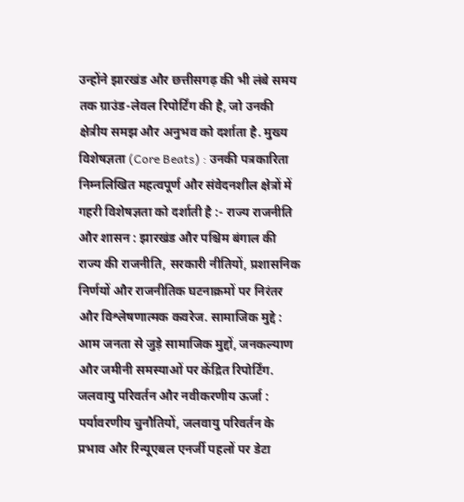उन्होंने झारखंड और छत्तीसगढ़ की भी लंबे समय तक ग्राउंड-लेवल रिपोर्टिंग की है, जो उनकी क्षेत्रीय समझ और अनुभव को दर्शाता है. मुख्य विशेषज्ञता (Core Beats) : उनकी पत्रकारिता निम्नलिखित महत्वपूर्ण और संवेदनशील क्षेत्रों में गहरी विशेषज्ञता को दर्शाती है :- राज्य राजनीति और शासन : झारखंड और पश्चिम बंगाल की राज्य की राजनीति, सरकारी नीतियों, प्रशासनिक निर्णयों और राजनीतिक घटनाक्रमों पर निरंतर और विश्लेषणात्मक कवरेज. सामाजिक मुद्दे : आम जनता से जुड़े सामाजिक मुद्दों, जनकल्याण और जमीनी समस्याओं पर केंद्रित रिपोर्टिंग. जलवायु परिवर्तन और नवीकरणीय ऊर्जा : पर्यावरणीय चुनौतियों, जलवायु परिवर्तन के प्रभाव और रिन्यूएबल एनर्जी पहलों पर डेटा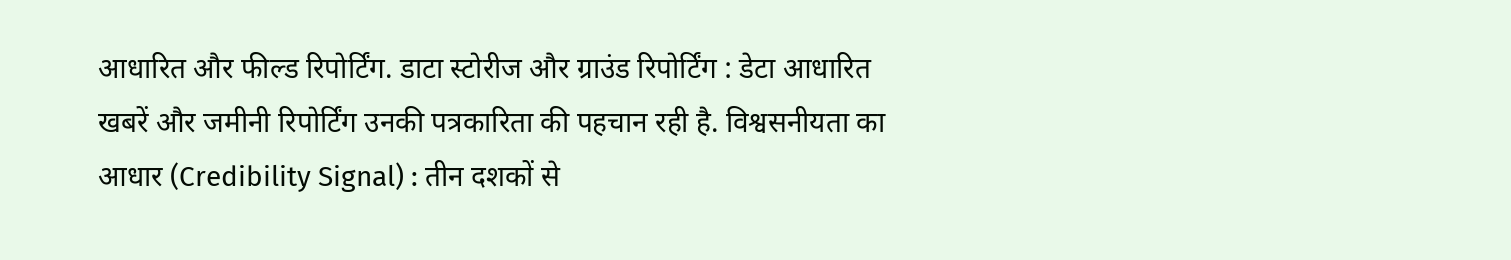आधारित और फील्ड रिपोर्टिंग. डाटा स्टोरीज और ग्राउंड रिपोर्टिंग : डेटा आधारित खबरें और जमीनी रिपोर्टिंग उनकी पत्रकारिता की पहचान रही है. विश्वसनीयता का आधार (Credibility Signal) : तीन दशकों से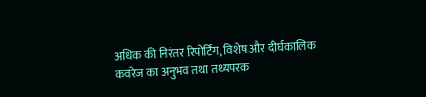अधिक की निरंतर रिपोर्टिंग, विशेष और दीर्घकालिक कवरेज का अनुभव तथा तथ्यपरक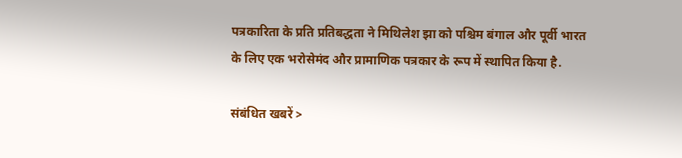पत्रकारिता के प्रति प्रतिबद्धता ने मिथिलेश झा को पश्चिम बंगाल और पूर्वी भारत के लिए एक भरोसेमंद और प्रामाणिक पत्रकार के रूप में स्थापित किया है.

संबंधित खबरें >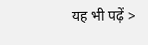यह भी पढ़ें >